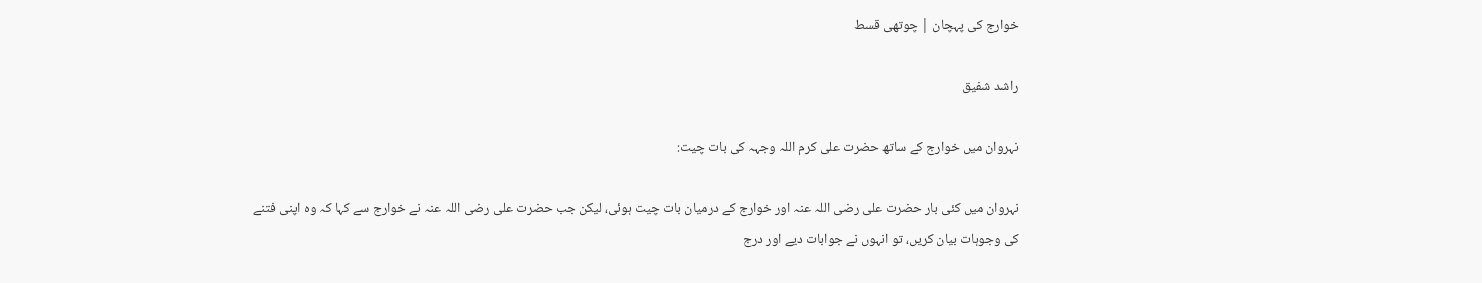خوارج کی پہچان | چوتھی قسط

راشد شفيق

نہروان میں خوارج کے ساتھ حضرت علی کرم اللہ وجہہ کی بات چیت:

نہروان میں کئی بار حضرت علی رضی اللہ عنہ اور خوارج کے درمیان بات چیت ہوئی، لیکن جب حضرت علی رضی اللہ عنہ نے خوارج سے کہا کہ وہ اپنی فتنے کی وجوہات بیان کریں، تو انہوں نے جوابات دیے اور درج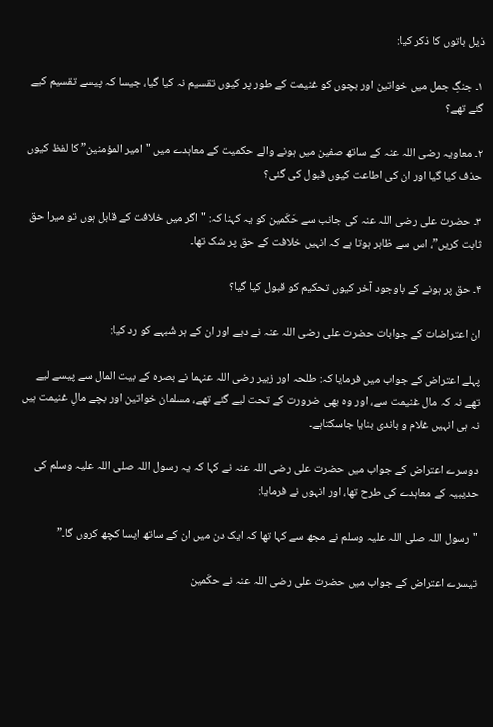ذیل باتوں کا ذکر کیا:

۱۔ جنگِ جمل میں خواتین اور بچوں کو غنیمت کے طور پر کیوں تقسیم نہ کیا گیا، جیسا کہ پیسے تقسیم کیے گئے تھے؟

۲۔ معاویہ رضی اللہ عنہ کے ساتھ صفین میں ہونے والے حکمیت کے معاہدے میں "امیر المؤمنین” کا لفظ کیوں حذف کیا گیا اور ان کی اطاعت کیوں قبول کی گئی؟

۳۔ حضرت علی رضی اللہ عنہ کی جانب سے حَکَمین کو یہ کہنا کہ: "اگر میں خلافت کے قابل ہوں تو میرا حق ثابت کریں”، اس سے ظاہر ہوتا ہے کہ انہیں خلافت کے حق پر شک تھا۔

۴۔ حق پر ہونے کے باوجود آخر کیوں تحکیم کو قبول کیا گیا؟

ان اعتراضات کے جوابات حضرت علی رضی اللہ عنہ نے دیے اور ان کے ہر شُبہے کو رد کیا:

پہلے اعتراض کے جواب میں فرمایا کہ: طلحہ اور زبیر رضی اللہ عنہما نے بصرہ کے بیت المال سے پیسے لیے تھے نہ کہ مال غنیمت سے، اور وہ بھی ضرورت کے تحت لیے گئے تھے، مسلمان خواتین اور بچے مالِ غنیمت ہیں نہ ہی انہیں غلام و باندی بنایا جاسکتاہے۔

دوسرے اعتراض کے جواب میں حضرت علی رضی اللہ عنہ نے کہا کہ یہ رسول اللہ صلی اللہ علیہ وسلم کی حدیبیہ کے معاہدے کی طرح تھا، اور انہوں نے فرمایا:

"رسول اللہ صلی اللہ علیہ وسلم نے مجھ سے کہا تھا کہ ایک دن میں ان کے ساتھ ایسا کچھ کروں گا۔”

تیسرے اعتراض کے جواب میں حضرت علی رضی اللہ عنہ نے حکَمین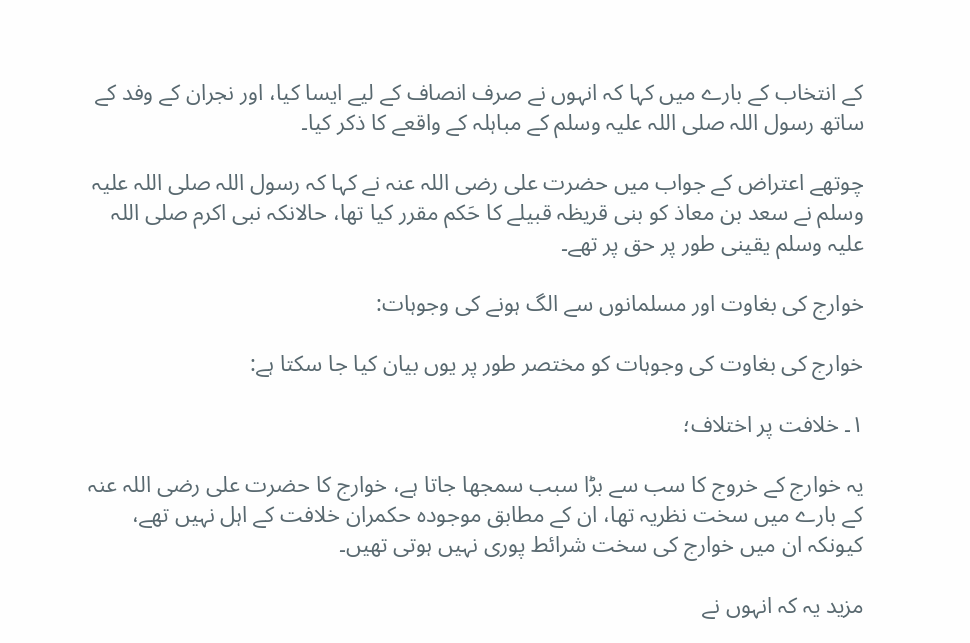کے انتخاب کے بارے میں کہا کہ انہوں نے صرف انصاف کے لیے ایسا کیا، اور نجران کے وفد کے ساتھ رسول اللہ صلی اللہ علیہ وسلم کے مباہلہ کے واقعے کا ذکر کیا۔

چوتھے اعتراض کے جواب میں حضرت علی رضی اللہ عنہ نے کہا کہ رسول اللہ صلی اللہ علیہ وسلم نے سعد بن معاذ کو بنی قریظہ قبیلے کا حَکم مقرر کیا تھا، حالانکہ نبی اکرم صلی اللہ علیہ وسلم یقینی طور پر حق پر تھے۔

خوارج کی بغاوت اور مسلمانوں سے الگ ہونے کی وجوہات:

خوارج کی بغاوت کی وجوہات کو مختصر طور پر یوں بیان کیا جا سکتا ہے:

۱۔ خلافت پر اختلاف؛

یہ خوارج کے خروج کا سب سے بڑا سبب سمجھا جاتا ہے، خوارج کا حضرت علی رضی اللہ عنہ کے بارے میں سخت نظریہ تھا، ان کے مطابق موجودہ حکمران خلافت کے اہل نہیں تھے، کیونکہ ان میں خوارج کی سخت شرائط پوری نہیں ہوتی تھیں۔

مزید یہ کہ انہوں نے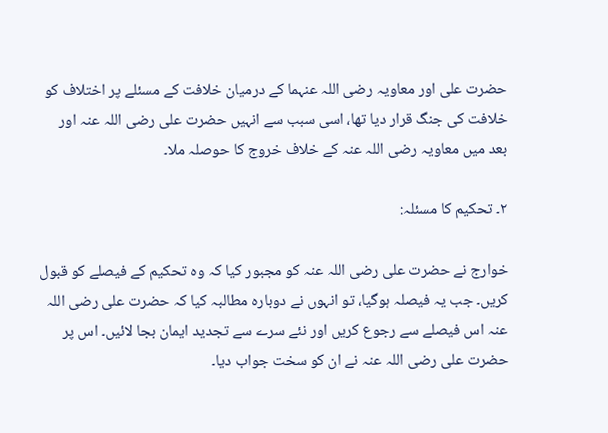حضرت علی اور معاویہ رضی اللہ عنہما کے درمیان خلافت کے مسئلے پر اختلاف کو خلافت کی جنگ قرار دیا تھا، اسی سبب سے انہیں حضرت علی رضی اللہ عنہ اور بعد میں معاویہ رضی اللہ عنہ کے خلاف خروج کا حوصلہ ملا۔

۲۔ تحکیم کا مسئلہ:

خوارج نے حضرت علی رضی اللہ عنہ کو مجبور کیا کہ وہ تحکیم کے فیصلے کو قبول کریں۔ جب یہ فیصلہ ہوگیا، تو انہوں نے دوبارہ مطالبہ کیا کہ حضرت علی رضی اللہ عنہ اس فیصلے سے رجوع کریں اور نئے سرے سے تجدید ایمان بجا لائیں۔ اس پر حضرت علی رضی اللہ عنہ نے ان کو سخت جواب دیا۔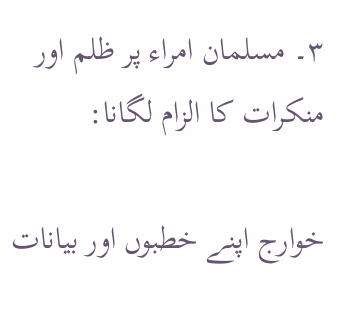۳۔ مسلمان امراء پر ظلم اور منکرات کا الزام لگانا:

خوارج اپنے خطبوں اور بیانات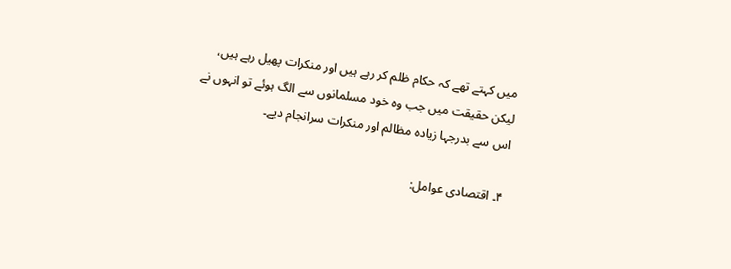میں کہتے تھے کہ حکام ظلم کر رہے ہیں اور منکرات پھیل رہے ہیں، لیکن حقیقت میں جب وہ خود مسلمانوں سے الگ ہوئے تو انہوں نے اس سے بدرجہا زیادہ مظالم اور منکرات سرانجام دیے۔

۴۔ اقتصادی عوامل: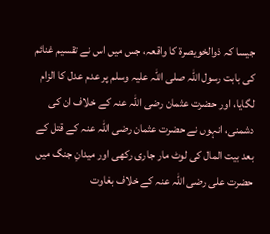جیسا کہ ذوالخویصرة کا واقعہ، جس میں اس نے تقسیم غنائم کی بابت رسول اللہ صلی اللہ علیہ وسلم پر عدم عدل کا الزام لگایا، اور حضرت عثمان رضی اللہ عنہ کے خلاف ان کی دشمنی، انہوں نے حضرت عثمان رضی اللہ عنہ کے قتل کے بعد بیت المال کی لوٹ مار جاری رکھی اور میدانِ جنگ میں حضرت علی رضی اللہ عنہ کے خلاف بغاوت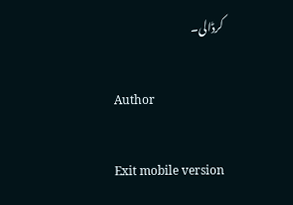کرڈالی۔

Author

Exit mobile version